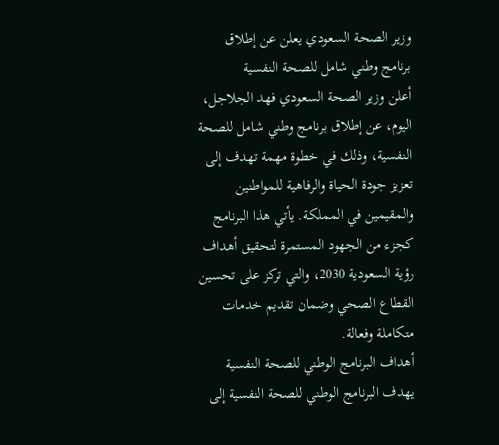وزير الصحة السعودي يعلن عن إطلاق برنامج وطني شامل للصحة النفسية
أعلن وزير الصحة السعودي فهد الجلاجل، اليوم، عن إطلاق برنامج وطني شامل للصحة النفسية، وذلك في خطوة مهمة تهدف إلى تعزيز جودة الحياة والرفاهية للمواطنين والمقيمين في المملكة. يأتي هذا البرنامج كجزء من الجهود المستمرة لتحقيق أهداف رؤية السعودية 2030، والتي تركز على تحسين القطاع الصحي وضمان تقديم خدمات متكاملة وفعالة.
أهداف البرنامج الوطني للصحة النفسية
يهدف البرنامج الوطني للصحة النفسية إلى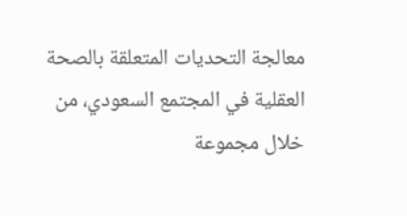معالجة التحديات المتعلقة بالصحة العقلية في المجتمع السعودي، من خلال مجموعة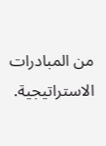من المبادرات الاستراتيجية.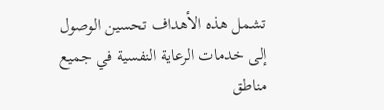تشمل هذه الأهداف تحسين الوصول إلى خدمات الرعاية النفسية في جميع مناطق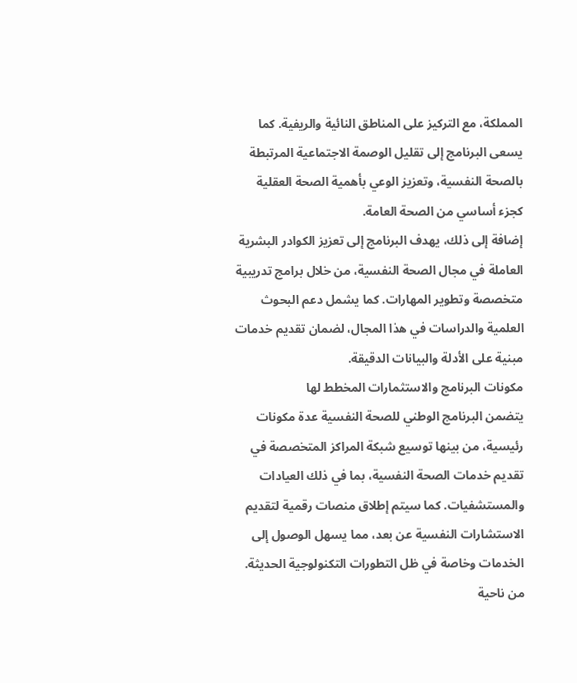المملكة، مع التركيز على المناطق النائية والريفية. كما يسعى البرنامج إلى تقليل الوصمة الاجتماعية المرتبطة بالصحة النفسية، وتعزيز الوعي بأهمية الصحة العقلية كجزء أساسي من الصحة العامة.
إضافة إلى ذلك، يهدف البرنامج إلى تعزيز الكوادر البشرية العاملة في مجال الصحة النفسية، من خلال برامج تدريبية متخصصة وتطوير المهارات. كما يشمل دعم البحوث العلمية والدراسات في هذا المجال، لضمان تقديم خدمات مبنية على الأدلة والبيانات الدقيقة.
مكونات البرنامج والاستثمارات المخطط لها
يتضمن البرنامج الوطني للصحة النفسية عدة مكونات رئيسية، من بينها توسيع شبكة المراكز المتخصصة في تقديم خدمات الصحة النفسية، بما في ذلك العيادات والمستشفيات. كما سيتم إطلاق منصات رقمية لتقديم الاستشارات النفسية عن بعد، مما يسهل الوصول إلى الخدمات وخاصة في ظل التطورات التكنولوجية الحديثة.
من ناحية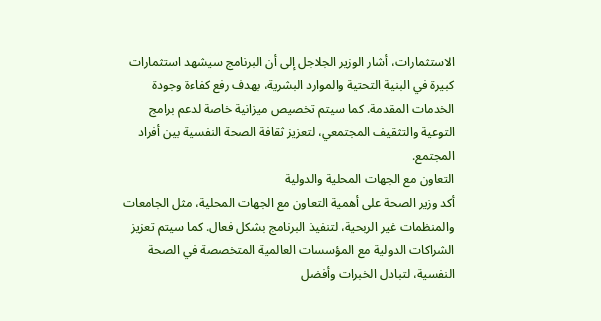الاستثمارات، أشار الوزير الجلاجل إلى أن البرنامج سيشهد استثمارات كبيرة في البنية التحتية والموارد البشرية، بهدف رفع كفاءة وجودة الخدمات المقدمة. كما سيتم تخصيص ميزانية خاصة لدعم برامج التوعية والتثقيف المجتمعي، لتعزيز ثقافة الصحة النفسية بين أفراد المجتمع.
التعاون مع الجهات المحلية والدولية
أكد وزير الصحة على أهمية التعاون مع الجهات المحلية، مثل الجامعات والمنظمات غير الربحية، لتنفيذ البرنامج بشكل فعال. كما سيتم تعزيز الشراكات الدولية مع المؤسسات العالمية المتخصصة في الصحة النفسية، لتبادل الخبرات وأفضل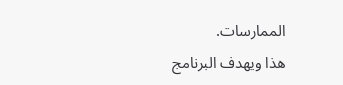الممارسات.
هذا ويهدف البرنامج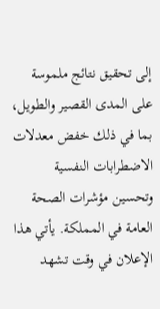إلى تحقيق نتائج ملموسة على المدى القصير والطويل، بما في ذلك خفض معدلات الاضطرابات النفسية وتحسين مؤشرات الصحة العامة في المملكة. يأتي هذا الإعلان في وقت تشهد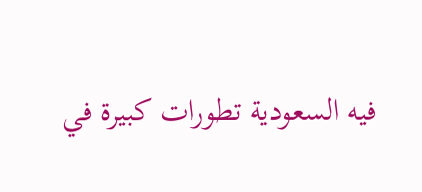فيه السعودية تطورات كبيرة في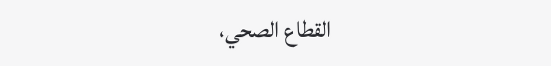القطاع الصحي،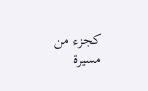كجزء من مسيرة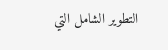التطوير الشامل التي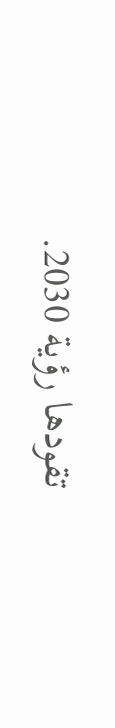تقودها رؤية 2030.